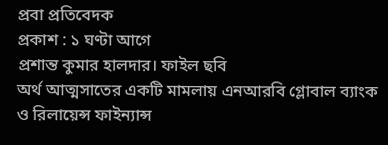প্রবা প্রতিবেদক
প্রকাশ : ১ ঘণ্টা আগে
প্রশান্ত কুমার হালদার। ফাইল ছবি
অর্থ আত্মসাতের একটি মামলায় এনআরবি গ্লোবাল ব্যাংক ও রিলায়েন্স ফাইন্যান্স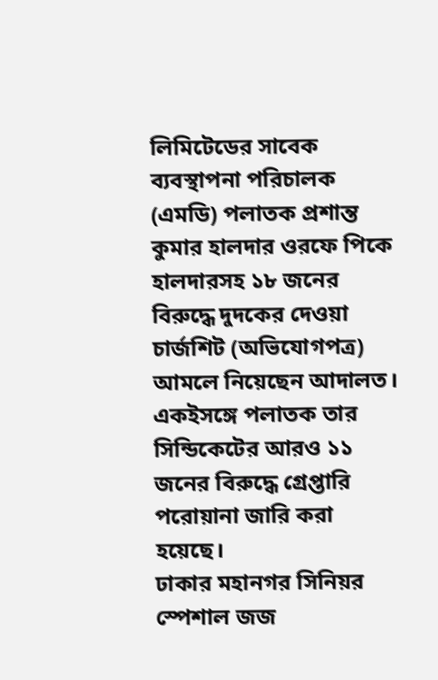লিমিটেডের সাবেক ব্যবস্থাপনা পরিচালক (এমডি) পলাতক প্রশান্ত কুমার হালদার ওরফে পিকে হালদারসহ ১৮ জনের বিরুদ্ধে দুদকের দেওয়া চার্জশিট (অভিযোগপত্র) আমলে নিয়েছেন আদালত।
একইসঙ্গে পলাতক তার সিন্ডিকেটের আরও ১১ জনের বিরুদ্ধে গ্রেপ্তারি পরোয়ানা জারি করা হয়েছে।
ঢাকার মহানগর সিনিয়র স্পেশাল জজ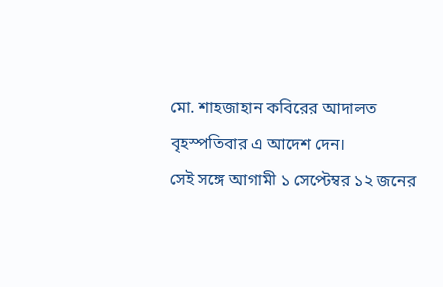মো. শাহজাহান কবিরের আদালত বৃহস্পতিবার এ আদেশ দেন।
সেই সঙ্গে আগামী ১ সেপ্টেম্বর ১২ জনের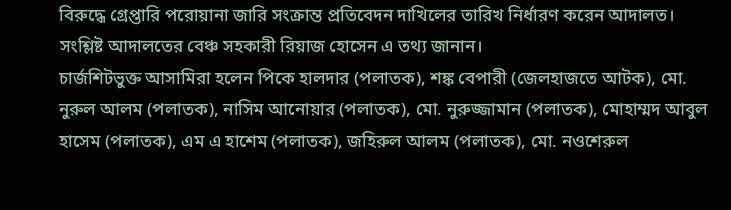বিরুদ্ধে গ্রেপ্তারি পরোয়ানা জারি সংক্রান্ত প্রতিবেদন দাখিলের তারিখ নির্ধারণ করেন আদালত। সংশ্লিষ্ট আদালতের বেঞ্চ সহকারী রিয়াজ হোসেন এ তথ্য জানান।
চার্জশিটভুক্ত আসামিরা হলেন পিকে হালদার (পলাতক), শঙ্ক বেপারী (জেলহাজতে আটক), মো. নুরুল আলম (পলাতক), নাসিম আনোয়ার (পলাতক), মো. নুরুজ্জামান (পলাতক), মোহাম্মদ আবুল হাসেম (পলাতক), এম এ হাশেম (পলাতক), জহিরুল আলম (পলাতক), মো. নওশেরুল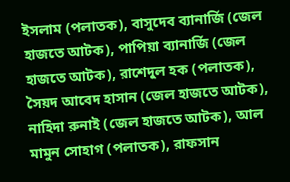ইসলাম (পলাতক), বাসুদেব ব্যানার্জি (জেল হাজতে আটক), পাপিয়া ব্যানার্জি (জেল হাজতে আটক), রাশেদুল হক (পলাতক), সৈয়দ আবেদ হাসান (জেল হাজতে আটক), নাহিদা রুনাই (জেল হাজতে আটক), আল মামুন সোহাগ (পলাতক), রাফসান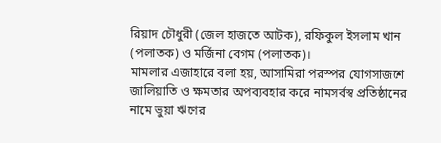রিয়াদ চৌধুরী (জেল হাজতে আটক), রফিকুল ইসলাম খান (পলাতক) ও মর্জিনা বেগম (পলাতক)।
মামলার এজাহারে বলা হয়, আসামিরা পরস্পর যোগসাজশে জালিয়াতি ও ক্ষমতার অপব্যবহার করে নামসর্বস্ব প্রতিষ্ঠানের নামে ভুয়া ঋণের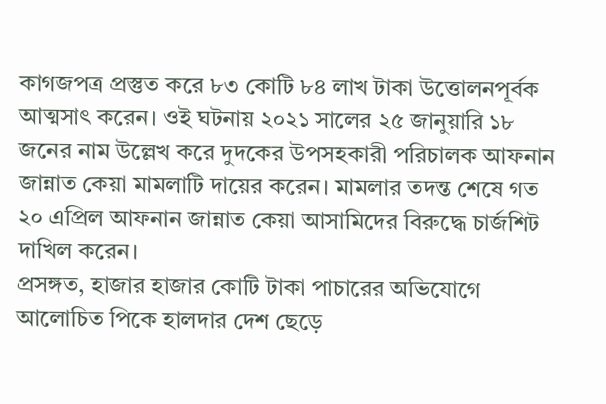কাগজপত্র প্রস্তুত করে ৮৩ কোটি ৮৪ লাখ টাকা উত্তোলনপূর্বক আত্মসাৎ করেন। ওই ঘটনায় ২০২১ সালের ২৫ জানুয়ারি ১৮ জনের নাম উল্লেখ করে দুদকের উপসহকারী পরিচালক আফনান জান্নাত কেয়া মামলাটি দায়ের করেন। মামলার তদন্ত শেষে গত ২০ এপ্রিল আফনান জান্নাত কেয়া আসামিদের বিরুদ্ধে চার্জশিট দাখিল করেন।
প্রসঙ্গত, হাজার হাজার কোটি টাকা পাচারের অভিযোগে আলোচিত পিকে হালদার দেশ ছেড়ে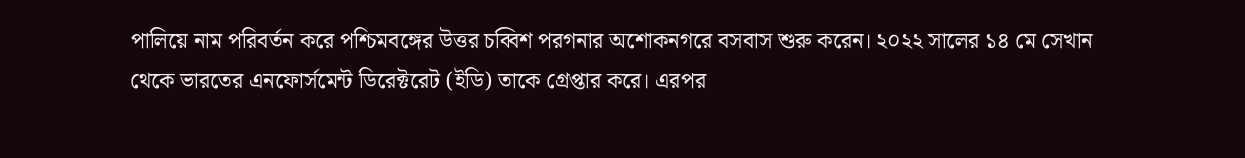পালিয়ে নাম পরিবর্তন করে পশ্চিমবঙ্গের উত্তর চব্বিশ পরগনার অশোকনগরে বসবাস শুরু করেন। ২০২২ সালের ১৪ মে সেখান থেকে ভারতের এনফোর্সমেন্ট ডিরেক্টরেট (ইডি) তাকে গ্রেপ্তার করে। এরপর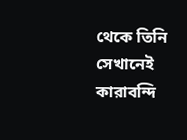থেকে তিনি সেখানেই কারাবন্দি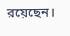রয়েছেন।